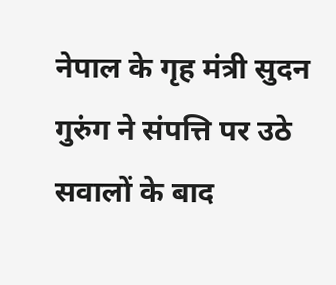नेपाल के गृह मंत्री सुदन गुरुंग ने संपत्ति पर उठे सवालों के बाद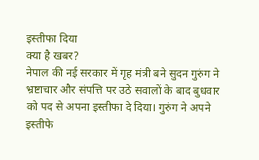इस्तीफा दिया
क्या है खबर?
नेपाल की नई सरकार में गृह मंत्री बने सुदन गुरुंग ने भ्रष्टाचार और संपत्ति पर उठे सवालों के बाद बुधवार को पद से अपना इस्तीफा दे दिया। गुरुंग ने अपने इस्तीफे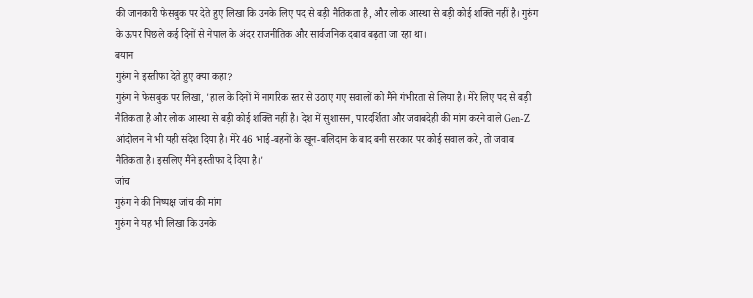की जानकारी फेसबुक पर देते हुए लिखा कि उनके लिए पद से बड़ी नैतिकता है, और लोक आस्था से बड़ी कोई शक्ति नहीं है। गुरुंग के ऊपर पिछले कई दिनों से नेपाल के अंदर राजनीतिक और सार्वजनिक दबाव बढ़ता जा रहा था।
बयान
गुरुंग ने इस्तीफा देते हुए क्या कहा?
गुरुंग ने फेसबुक पर लिखा, 'हाल के दिनों में नागरिक स्तर से उठाए गए सवालों को मैंने गंभीरता से लिया है। मेरे लिए पद से बड़ी नैतिकता है और लोक आस्था से बड़ी कोई शक्ति नहीं है। देश में सुशासन, पारदर्शिता और जवाबदेही की मांग करने वाले Gen-Z आंदोलन ने भी यही संदेश दिया है। मेरे 46 भाई-बहनों के खून-बलिदान के बाद बनी सरकार पर कोई सवाल करे, तो जवाब नैतिकता है। इसलिए मैंने इस्तीफा दे दिया है।'
जांच
गुरुंग ने की निष्पक्ष जांच की मांग
गुरुंग ने यह भी लिखा कि उनके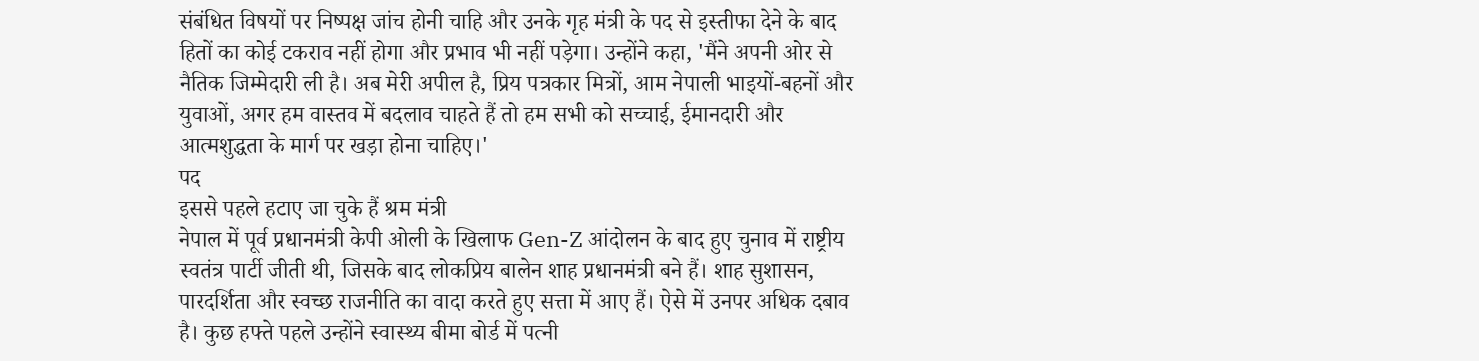संबंधित विषयों पर निष्पक्ष जांच होनी चाहि और उनके गृह मंत्री के पद से इस्तीफा देने के बाद हितों का कोई टकराव नहीं होगा और प्रभाव भी नहीं पड़ेगा। उन्होंने कहा, 'मैंने अपनी ओर से नैतिक जिम्मेदारी ली है। अब मेरी अपील है, प्रिय पत्रकार मित्रों, आम नेपाली भाइयों-बहनों और युवाओं, अगर हम वास्तव में बदलाव चाहते हैं तो हम सभी को सच्चाई, ईमानदारी और आत्मशुद्धता के मार्ग पर खड़ा होना चाहिए।'
पद
इससे पहले हटाए जा चुके हैं श्रम मंत्री
नेपाल में पूर्व प्रधानमंत्री केपी ओली के खिलाफ Gen-Z आंदोलन के बाद हुए चुनाव में राष्ट्रीय स्वतंत्र पार्टी जीती थी, जिसके बाद लोकप्रिय बालेन शाह प्रधानमंत्री बने हैं। शाह सुशासन, पारदर्शिता और स्वच्छ राजनीति का वादा करते हुए सत्ता में आए हैं। ऐसे में उनपर अधिक दबाव है। कुछ हफ्ते पहले उन्होंने स्वास्थ्य बीमा बोर्ड में पत्नी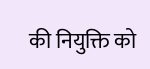की नियुक्ति को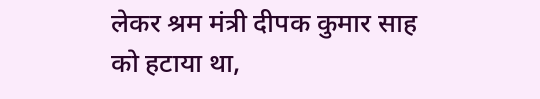लेकर श्रम मंत्री दीपक कुमार साह को हटाया था,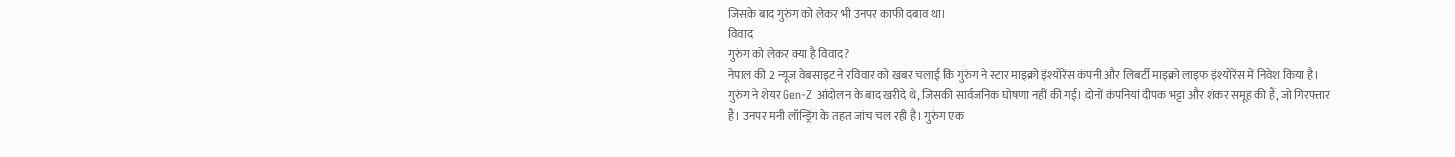जिसके बाद गुरुंग को लेकर भी उनपर काफी दबाव था।
विवाद
गुरुंग को लेकर क्या है विवाद?
नेपाल की 2 न्यूज वेबसाइट ने रविवार को खबर चलाई कि गुरुंग ने स्टार माइक्रो इंश्योरेंस कंपनी और लिबर्टी माइक्रो लाइफ इंश्योरेंस में निवेश किया है। गुरुंग ने शेयर Gen-Z आंदोलन के बाद खरीदे थे, जिसकी सार्वजनिक घोषणा नहीं की गई। दोनों कंपनियां दीपक भट्टा और शंकर समूह की हैं, जो गिरफ्तार हैं। उनपर मनी लॉन्ड्रिंग के तहत जांच चल रही है। गुरुंग एक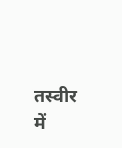तस्वीर में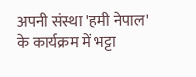अपनी संस्था 'हमी नेपाल' के कार्यक्रम में भट्टा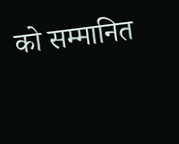को सम्मानित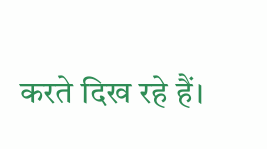करते दिख रहे हैं।